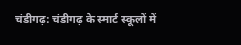चंडीगढ़: चंडीगढ़ के स्मार्ट स्कूलों में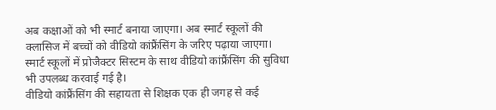अब कक्षाओं को भी स्मार्ट बनाया जाएगा। अब स्मार्ट स्कूलों की क्लासिज में बच्चों को वीडियो कांफ्रैंसिंग के जरिए पढ़ाया जाएगा। स्मार्ट स्कूलों में प्रोजैक्टर सिस्टम के साथ वीडियो कांफ्रैंसिंग की सुविधा भी उपलब्ध करवाई गई है।
वीडियो कांफ्रैंसिंग की सहायता से शिक्षक एक ही जगह से कई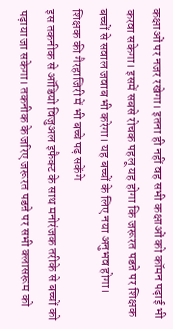कक्षाओं पर नजर रखेगा। इतना ही नहीं वह सभी कक्षाओं को कॉमन पढ़ाई भी करवा सकेगा। इसमें सबसे रोचक पहलू यह होगा कि जरूरत पडऩे पर शिक्षक बच्चों से सवाल जवाब भी करेगा। यह बच्चों के लिए नया अनुभव होगा।
शिक्षक की गैरहाजिरी में भी बच्चे पढ़ सकेंगे
इस तकनीक से ऑडियो विजुअल इफैक्ट के साथ मनोरंजक तरीके से बच्चों को पढ़ाया जा सकेगा। तकनीक के जरिए जरूरत पडऩे पर सभी क्लासरूम को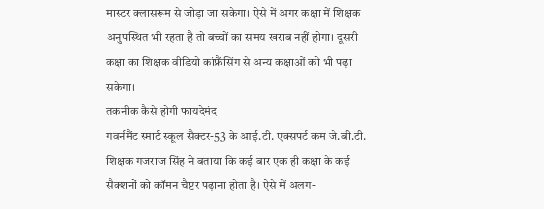मास्टर क्लासरूम से जोड़ा जा सकेगा। ऐसे में अगर कक्षा में शिक्षक अनुपस्थित भी रहता है तो बच्चों का समय खराब नहीं होगा। दूसरी कक्षा का शिक्षक वीडियो कांफ्रैंसिंग से अन्य कक्षाओं को भी पढ़ा सकेगा।
तकनीक कैसे होगी फायदेमंद
गवर्नमैंट स्मार्ट स्कूल सैक्टर-53 के आई.टी. एक्सपर्ट कम जे.बी.टी. शिक्षक गजराज सिंह ने बताया कि कई बार एक ही कक्षा के कई सैक्शनों को कॉमन चैप्टर पढ़ाना होता है। ऐसे में अलग-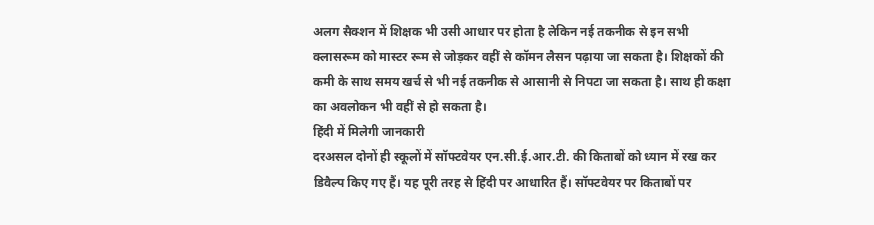अलग सैक्शन में शिक्षक भी उसी आधार पर होता है लेकिन नई तकनीक से इन सभी क्लासरूम को मास्टर रूम से जोड़कर वहीं से कॉमन लैसन पढ़ाया जा सकता है। शिक्षकों की कमी के साथ समय खर्च से भी नई तकनीक से आसानी से निपटा जा सकता है। साथ ही कक्षा का अवलोकन भी वहीं से हो सकता है।
हिंदी में मिलेगी जानकारी
दरअसल दोनों ही स्कूलों में सॉफ्टवेयर एन.सी.ई.आर.टी. की किताबों को ध्यान में रख कर डिवैल्प किए गए हैं। यह पूरी तरह से हिंदी पर आधारित हैं। सॉफ्टवेयर पर किताबों पर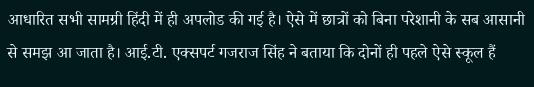आधारित सभी सामग्री हिंदी में ही अपलोड की गई है। ऐसे में छात्रों को बिना परेशानी के सब आसानी से समझ आ जाता है। आई.टी. एक्सपर्ट गजराज सिंह ने बताया कि दोनों ही पहले ऐसे स्कूल हैं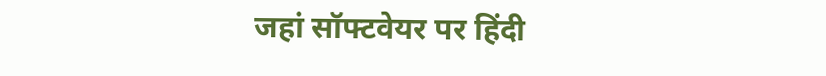जहां सॉफ्टवेयर पर हिंदी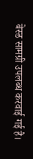बेस्ड सामग्री उपलब्ध करवाई गई है।